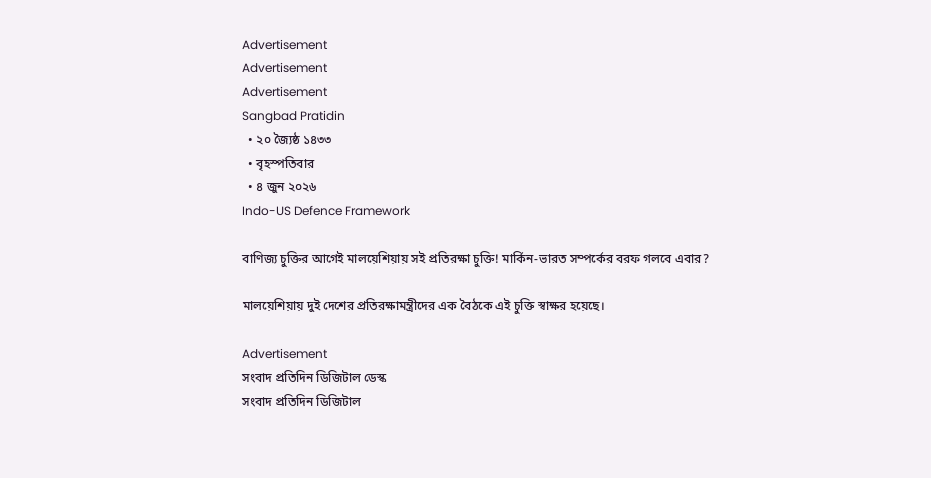Advertisement
Advertisement
Advertisement
Sangbad Pratidin
  • ২০ জ্যৈষ্ঠ ১৪৩৩
  • বৃহস্পতিবার
  • ৪ জুন ২০২৬
Indo-US Defence Framework

বাণিজ্য চুক্তির আগেই মালয়েশিয়ায় সই প্রতিরক্ষা চুক্তি! মার্কিন-ভারত সম্পর্কের বরফ গলবে এবার?

মালয়েশিয়ায় দুই দেশের প্রতিরক্ষামন্ত্রীদের এক বৈঠকে এই চুক্তি স্বাক্ষর হয়েছে।

Advertisement
সংবাদ প্রতিদিন ডিজিটাল ডেস্ক
সংবাদ প্রতিদিন ডিজিটাল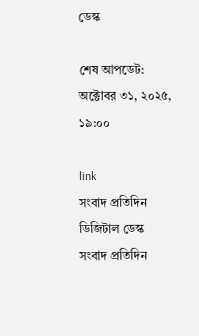ডেস্ক

শেষ আপডেট: অক্টোবর ৩১, ২০২৫, ১৯:০০

link
সংবাদ প্রতিদিন ডিজিটাল ডেস্ক
সংবাদ প্রতিদিন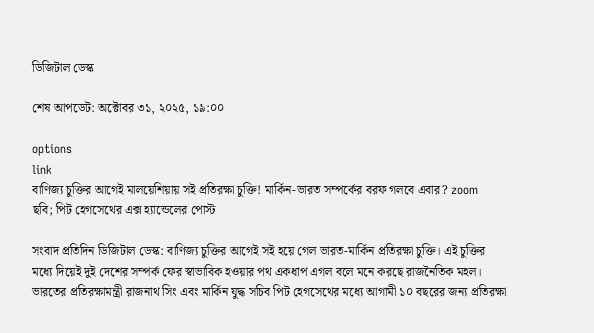ডিজিটাল ডেস্ক

শেষ আপডেট: অক্টোবর ৩১, ২০২৫, ১৯:০০

options
link
বাণিজ্য চুক্তির আগেই মালয়েশিয়ায় সই প্রতিরক্ষা চুক্তি! মার্কিন-ভারত সম্পর্কের বরফ গলবে এবার? zoom
ছবি; পিট হেগসেথের এক্স হ্যান্ডেলের পোস্ট

সংবাদ প্রতিদিন ডিজিটাল ডেস্ক: বাণিজ্য চুক্তির আগেই সই হয়ে গেল ভারত-মার্কিন প্রতিরক্ষা চুক্তি। এই চুক্তির মধ্যে দিয়েই দুই দেশের সম্পর্ক ফের স্বাভাবিক হওয়ার পথ একধাপ এগল বলে মনে করছে রাজনৈতিক মহল। ভারতের প্রতিরক্ষামন্ত্রী রাজনাথ সিং এবং মার্কিন যুদ্ধ সচিব পিট হেগসেথের মধ্যে আগামী ১০ বছরের জন্য প্রতিরক্ষা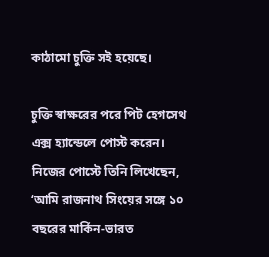কাঠামো চুক্তি সই হয়েছে।

চুক্তি স্বাক্ষরের পরে পিট হেগসেথ এক্স হ্যান্ডেলে পোস্ট করেন। নিজের পোস্টে তিনি লিখেছেন, ‘আমি রাজনাথ সিংয়ের সঙ্গে ১০ বছরের মার্কিন-ভারত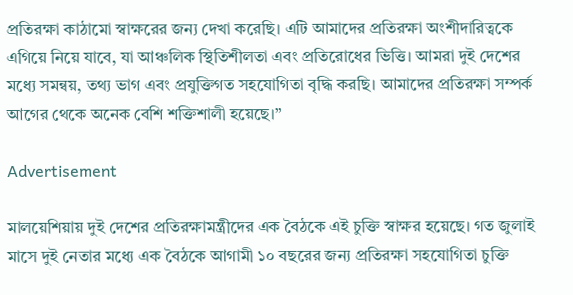প্রতিরক্ষা কাঠামো স্বাক্ষরের জন্য দেখা করেছি। এটি আমাদের প্রতিরক্ষা অংশীদারিত্বকে এগিয়ে নিয়ে যাবে, যা আঞ্চলিক স্থিতিশীলতা এবং প্রতিরোধের ভিত্তি। আমরা দুই দেশের মধ্যে সমন্বয়, তথ্য ভাগ এবং প্রযুক্তিগত সহযোগিতা বৃদ্ধি করছি। আমাদের প্রতিরক্ষা সম্পর্ক আগের থেকে অনেক বেশি শক্তিশালী হয়েছে।”

Advertisement

মালয়েশিয়ায় দুই দেশের প্রতিরক্ষামন্ত্রীদের এক বৈঠকে এই চুক্তি স্বাক্ষর হয়েছে। গত জুলাই মাসে দুই নেতার মধ্যে এক বৈঠকে আগামী ১০ বছরের জন্য প্রতিরক্ষা সহযোগিতা চুক্তি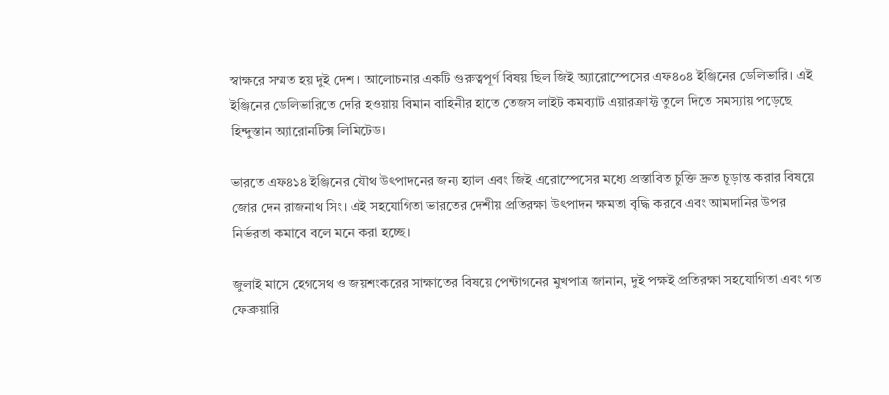স্বাক্ষরে সম্মত হয় দুই দেশ। আলোচনার একটি গুরুত্বপূর্ণ বিষয় ছিল জিই অ্যারোস্পেসের এফ৪০৪ ইঞ্জিনের ডেলিভারি। এই ইঞ্জিনের ডেলিভারিতে দেরি হওয়ায় বিমান বাহিনীর হাতে তেজস লাইট কমব্যাট এয়ারক্রাফ্ট তুলে দিতে সমস্যায় পড়েছে হিন্দুস্তান অ্যারোনটিক্স লিমিটেড।

ভারতে এফ৪১৪ ইঞ্জিনের যৌথ উৎপাদনের জন্য হ্যাল এবং জিই এরোস্পেসের মধ্যে প্রস্তাবিত চুক্তি দ্রুত চূড়ান্ত করার বিষয়ে জোর দেন রাজনাথ সিং। এই সহযোগিতা ভারতের দেশীয় প্রতিরক্ষা উৎপাদন ক্ষমতা বৃদ্ধি করবে এবং আমদানির উপর নির্ভরতা কমাবে বলে মনে করা হচ্ছে।

জুলাই মাসে হেগসেথ ও জয়শংকরের সাক্ষাতের বিষয়ে পেন্টাগনের মুখপাত্র জানান, দুই পক্ষই প্রতিরক্ষা সহযোগিতা এবং গত ফেব্রুয়ারি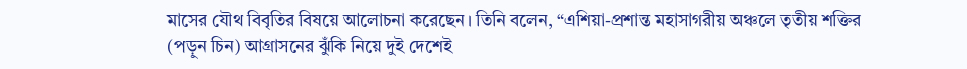মাসের যৌথ বিবৃতির বিষয়ে আলোচনা করেছেন। তিনি বলেন, “এশিয়া-প্রশান্ত মহাসাগরীয় অঞ্চলে তৃতীয় শক্তির (পড়ুন চিন) আগ্রাসনের ঝুঁকি নিয়ে দুই দেশেই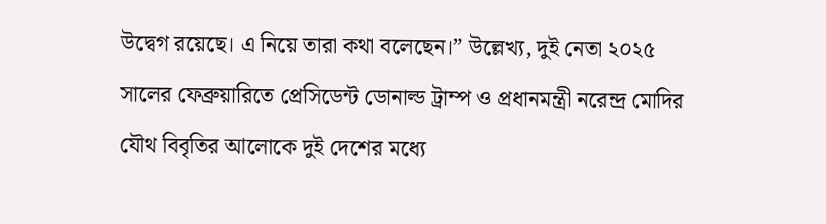উদ্বেগ রয়েছে। এ নিয়ে তারা কথা বলেছেন।” উল্লেখ্য, দুই নেতা ২০২৫ সালের ফেব্রুয়ারিতে প্রেসিডেন্ট ডোনাল্ড ট্রাম্প ও প্রধানমন্ত্রী নরেন্দ্র মোদির যৌথ বিবৃতির আলোকে দুই দেশের মধ্যে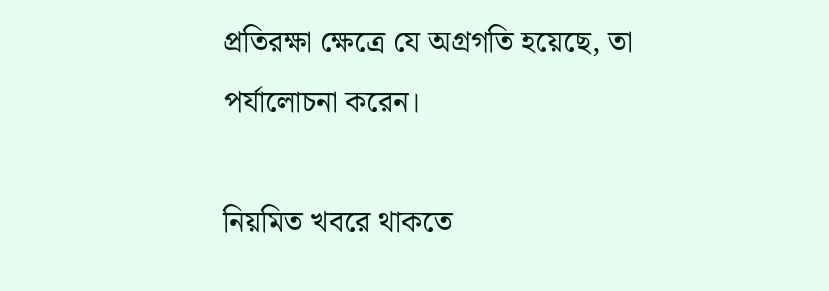প্রতিরক্ষা ক্ষেত্রে যে অগ্রগতি হয়েছে, তা পর্যালোচনা করেন।

নিয়মিত খবরে থাকতে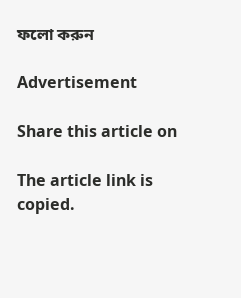ফলো করুন

Advertisement

Share this article on

The article link is copied.